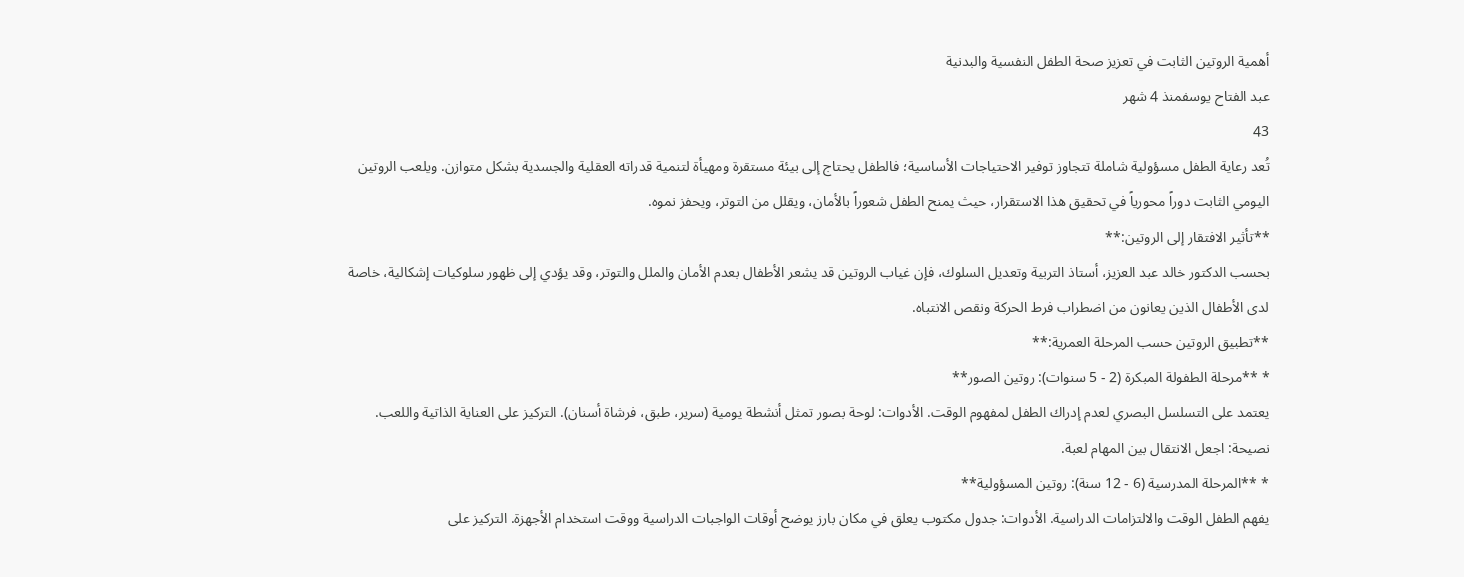أهمية الروتين الثابت في تعزيز صحة الطفل النفسية والبدنية
عبد الفتاح يوسفمنذ 4 شهر
43
تُعد رعاية الطفل مسؤولية شاملة تتجاوز توفير الاحتياجات الأساسية؛ فالطفل يحتاج إلى بيئة مستقرة ومهيأة لتنمية قدراته العقلية والجسدية بشكل متوازن. ويلعب الروتين اليومي الثابت دوراً محورياً في تحقيق هذا الاستقرار، حيث يمنح الطفل شعوراً بالأمان، ويقلل من التوتر، ويحفز نموه.
**تأثير الافتقار إلى الروتين:**
بحسب الدكتور خالد عبد العزيز، أستاذ التربية وتعديل السلوك، فإن غياب الروتين قد يشعر الأطفال بعدم الأمان والملل والتوتر، وقد يؤدي إلى ظهور سلوكيات إشكالية، خاصة لدى الأطفال الذين يعانون من اضطراب فرط الحركة ونقص الانتباه.
**تطبيق الروتين حسب المرحلة العمرية:**
* **مرحلة الطفولة المبكرة (2 - 5 سنوات): روتين الصور**
يعتمد على التسلسل البصري لعدم إدراك الطفل لمفهوم الوقت. الأدوات: لوحة بصور تمثل أنشطة يومية (سرير، طبق، فرشاة أسنان). التركيز على العناية الذاتية واللعب. نصيحة: اجعل الانتقال بين المهام لعبة.
* **المرحلة المدرسية (6 - 12 سنة): روتين المسؤولية**
يفهم الطفل الوقت والالتزامات الدراسية. الأدوات: جدول مكتوب يعلق في مكان بارز يوضح أوقات الواجبات الدراسية ووقت استخدام الأجهزة. التركيز على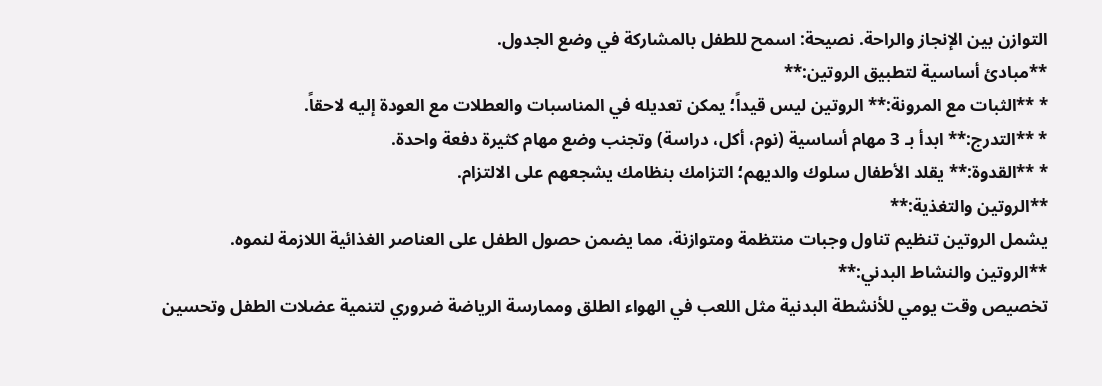التوازن بين الإنجاز والراحة. نصيحة: اسمح للطفل بالمشاركة في وضع الجدول.
**مبادئ أساسية لتطبيق الروتين:**
* **الثبات مع المرونة:** الروتين ليس قيداً؛ يمكن تعديله في المناسبات والعطلات مع العودة إليه لاحقاً.
* **التدرج:** ابدأ بـ 3 مهام أساسية (نوم، أكل، دراسة) وتجنب وضع مهام كثيرة دفعة واحدة.
* **القدوة:** يقلد الأطفال سلوك والديهم؛ التزامك بنظامك يشجعهم على الالتزام.
**الروتين والتغذية:**
يشمل الروتين تنظيم تناول وجبات منتظمة ومتوازنة، مما يضمن حصول الطفل على العناصر الغذائية اللازمة لنموه.
**الروتين والنشاط البدني:**
تخصيص وقت يومي للأنشطة البدنية مثل اللعب في الهواء الطلق وممارسة الرياضة ضروري لتنمية عضلات الطفل وتحسين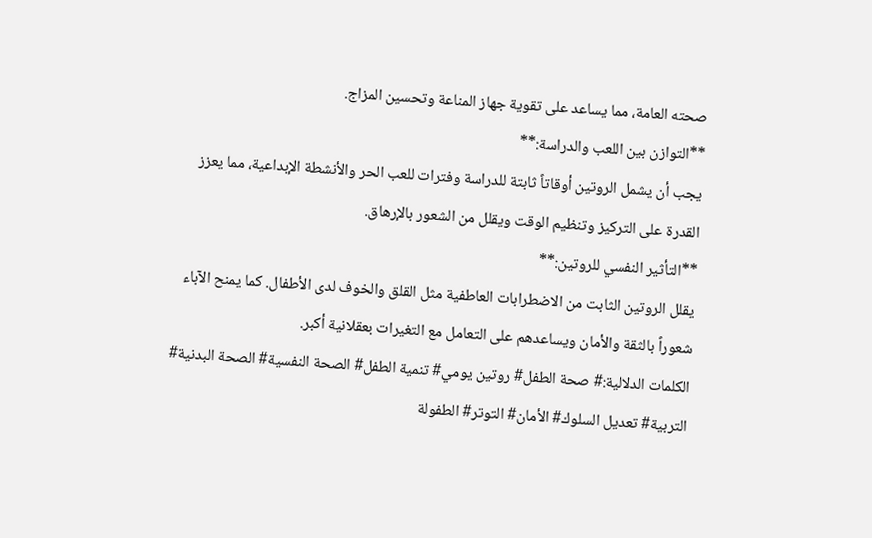صحته العامة، مما يساعد على تقوية جهاز المناعة وتحسين المزاج.
**التوازن بين اللعب والدراسة:**
يجب أن يشمل الروتين أوقاتاً ثابتة للدراسة وفترات للعب الحر والأنشطة الإبداعية، مما يعزز القدرة على التركيز وتنظيم الوقت ويقلل من الشعور بالإرهاق.
**التأثير النفسي للروتين:**
يقلل الروتين الثابت من الاضطرابات العاطفية مثل القلق والخوف لدى الأطفال. كما يمنح الآباء شعوراً بالثقة والأمان ويساعدهم على التعامل مع التغيرات بعقلانية أكبر.
الكلمات الدلالية:# صحة الطفل# روتين يومي# تنمية الطفل# الصحة النفسية# الصحة البدنية# التربية# تعديل السلوك# الأمان# التوتر# الطفولة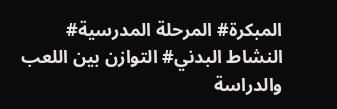المبكرة# المرحلة المدرسية# النشاط البدني# التوازن بين اللعب والدراسة